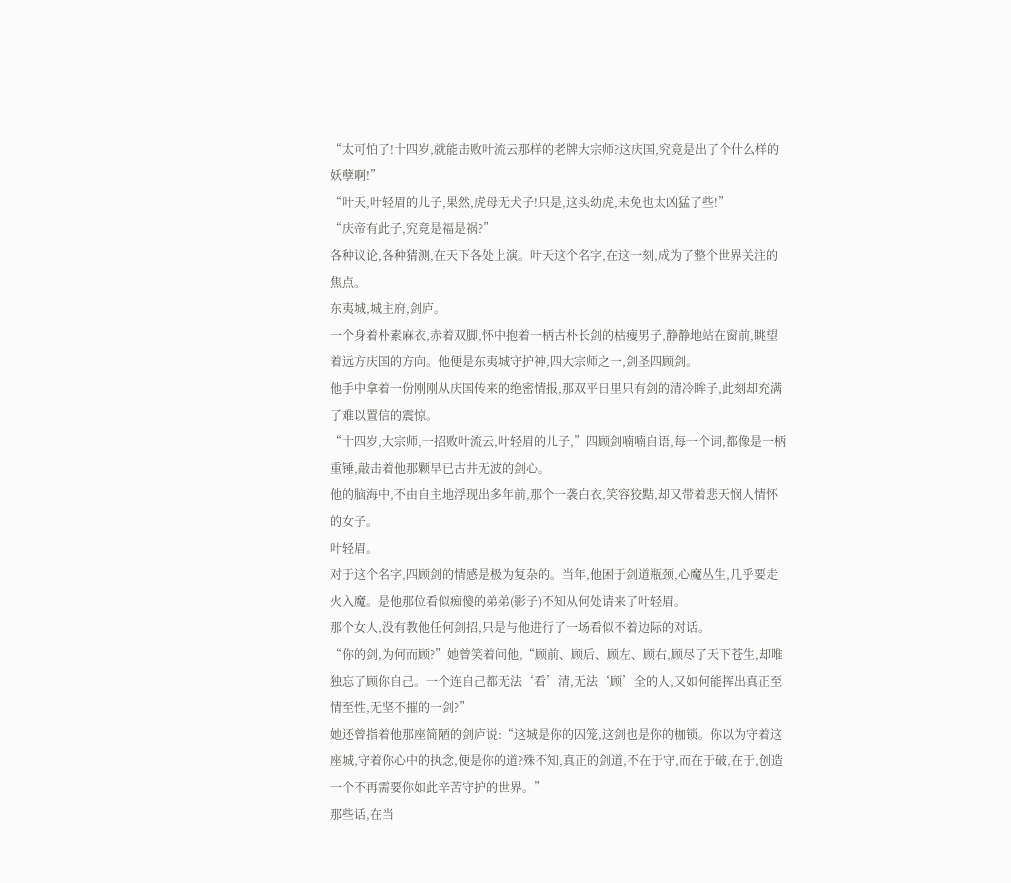“太可怕了!十四岁,就能击败叶流云那样的老牌大宗师?这庆国,究竟是出了个什么样的妖孽啊!”
“叶天,叶轻眉的儿子,果然,虎母无犬子!只是,这头幼虎,未免也太凶猛了些!”
“庆帝有此子,究竟是福是祸?”
各种议论,各种猜测,在天下各处上演。叶天这个名字,在这一刻,成为了整个世界关注的焦点。
东夷城,城主府,剑庐。
一个身着朴素麻衣,赤着双脚,怀中抱着一柄古朴长剑的枯瘦男子,静静地站在窗前,眺望着远方庆国的方向。他便是东夷城守护神,四大宗师之一,剑圣四顾剑。
他手中拿着一份刚刚从庆国传来的绝密情报,那双平日里只有剑的清冷眸子,此刻却充满了难以置信的震惊。
“十四岁,大宗师,一招败叶流云,叶轻眉的儿子,”四顾剑喃喃自语,每一个词,都像是一柄重锤,敲击着他那颗早已古井无波的剑心。
他的脑海中,不由自主地浮现出多年前,那个一袭白衣,笑容狡黠,却又带着悲天悯人情怀的女子。
叶轻眉。
对于这个名字,四顾剑的情感是极为复杂的。当年,他困于剑道瓶颈,心魔丛生,几乎要走火入魔。是他那位看似痴傻的弟弟(影子)不知从何处请来了叶轻眉。
那个女人,没有教他任何剑招,只是与他进行了一场看似不着边际的对话。
“你的剑,为何而顾?”她曾笑着问他,“顾前、顾后、顾左、顾右,顾尽了天下苍生,却唯独忘了顾你自己。一个连自己都无法‘看’清,无法‘顾’全的人,又如何能挥出真正至情至性,无坚不摧的一剑?”
她还曾指着他那座简陋的剑庐说:“这城是你的囚笼,这剑也是你的枷锁。你以为守着这座城,守着你心中的执念,便是你的道?殊不知,真正的剑道,不在于守,而在于破,在于,创造一个不再需要你如此辛苦守护的世界。”
那些话,在当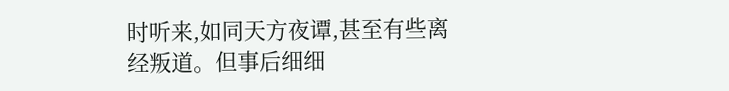时听来,如同天方夜谭,甚至有些离经叛道。但事后细细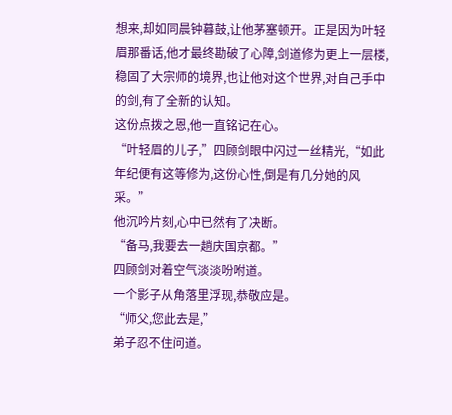想来,却如同晨钟暮鼓,让他茅塞顿开。正是因为叶轻眉那番话,他才最终勘破了心障,剑道修为更上一层楼,稳固了大宗师的境界,也让他对这个世界,对自己手中的剑,有了全新的认知。
这份点拨之恩,他一直铭记在心。
“叶轻眉的儿子,”四顾剑眼中闪过一丝精光,“如此年纪便有这等修为,这份心性,倒是有几分她的风采。”
他沉吟片刻,心中已然有了决断。
“备马,我要去一趟庆国京都。”
四顾剑对着空气淡淡吩咐道。
一个影子从角落里浮现,恭敬应是。
“师父,您此去是,”
弟子忍不住问道。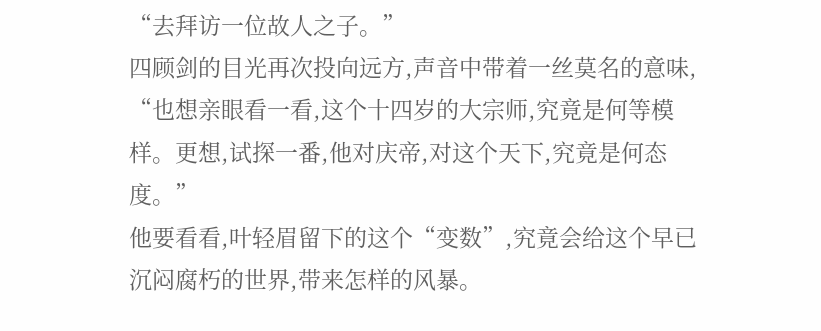“去拜访一位故人之子。”
四顾剑的目光再次投向远方,声音中带着一丝莫名的意味,
“也想亲眼看一看,这个十四岁的大宗师,究竟是何等模样。更想,试探一番,他对庆帝,对这个天下,究竟是何态度。”
他要看看,叶轻眉留下的这个“变数”,究竟会给这个早已沉闷腐朽的世界,带来怎样的风暴。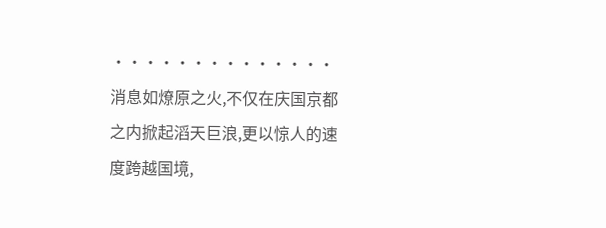··············
消息如燎原之火,不仅在庆国京都之内掀起滔天巨浪,更以惊人的速度跨越国境,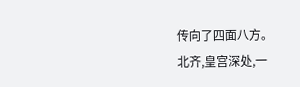传向了四面八方。
北齐,皇宫深处,一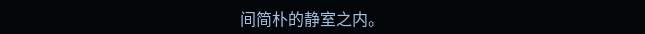间简朴的静室之内。